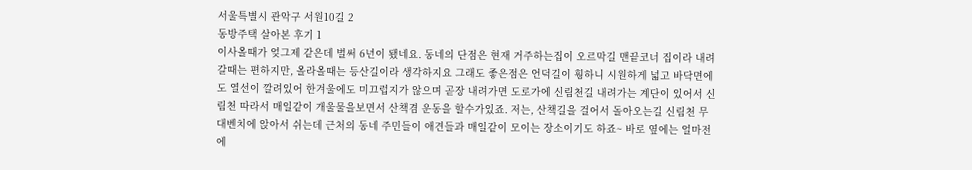서울특별시 관악구 서원10길 2
동방주택 살아본 후기 1
이사올때가 엊그제 같은데 벌써 6년이 됐네요. 동네의 단점은 현재 거주하는집이 오르막길 맨끝코너 집이라 내려갈때는 편하지만, 올라올때는 등산길이라 생각하지요 그래도 좋은점은 언덕길이 훵하니 시원하게 넓고 바닥면에도 열선이 깔려있어 한겨울에도 미끄럽지가 않으며 곧장 내려가면 도로가에 신림천길 내려가는 계단이 있어서 신림천 따라서 매일같이 개울물을보면서 산책겸 운동을 할수가있죠. 저는, 산책길을 걸어서 돌아오는길 신림천 무대벤치에 앉아서 쉬는데 근처의 동네 주민들이 애견들과 매일같이 모이는 장소이기도 하죠~ 바로 옆에는 얼마전에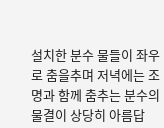설치한 분수 물들이 좌우로 춤을추며 저녁에는 조명과 함께 춤추는 분수의 물결이 상당히 아름답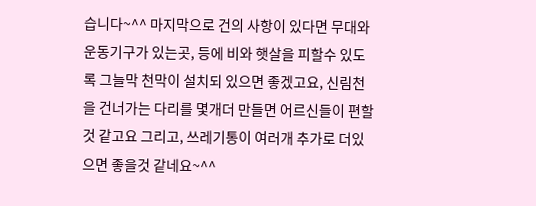습니다~^^ 마지막으로 건의 사항이 있다면 무대와 운동기구가 있는곳, 등에 비와 햇살을 피할수 있도록 그늘막 천막이 설치되 있으면 좋겠고요, 신림천을 건너가는 다리를 몇개더 만들면 어르신들이 편할것 같고요 그리고, 쓰레기통이 여러개 추가로 더있으면 좋을것 같네요~^^